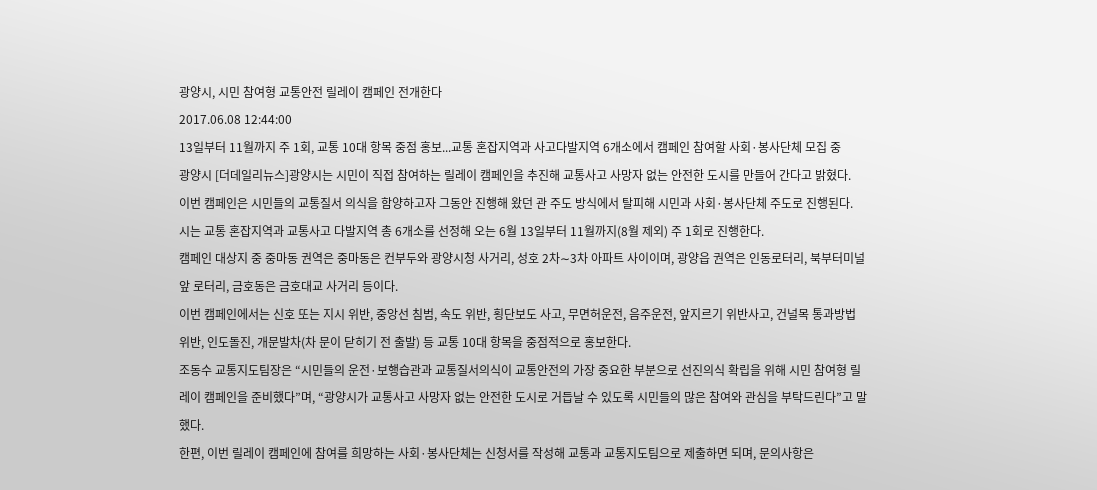광양시, 시민 참여형 교통안전 릴레이 캠페인 전개한다
2017.06.08 12:44:00
13일부터 11월까지 주 1회, 교통 10대 항목 중점 홍보...교통 혼잡지역과 사고다발지역 6개소에서 캠페인 참여할 사회·봉사단체 모집 중
광양시 [더데일리뉴스]광양시는 시민이 직접 참여하는 릴레이 캠페인을 추진해 교통사고 사망자 없는 안전한 도시를 만들어 간다고 밝혔다.
이번 캠페인은 시민들의 교통질서 의식을 함양하고자 그동안 진행해 왔던 관 주도 방식에서 탈피해 시민과 사회·봉사단체 주도로 진행된다.
시는 교통 혼잡지역과 교통사고 다발지역 총 6개소를 선정해 오는 6월 13일부터 11월까지(8월 제외) 주 1회로 진행한다.
캠페인 대상지 중 중마동 권역은 중마동은 컨부두와 광양시청 사거리, 성호 2차∼3차 아파트 사이이며, 광양읍 권역은 인동로터리, 북부터미널 앞 로터리, 금호동은 금호대교 사거리 등이다.
이번 캠페인에서는 신호 또는 지시 위반, 중앙선 침범, 속도 위반, 횡단보도 사고, 무면허운전, 음주운전, 앞지르기 위반사고, 건널목 통과방법 위반, 인도돌진, 개문발차(차 문이 닫히기 전 출발) 등 교통 10대 항목을 중점적으로 홍보한다.
조동수 교통지도팀장은 “시민들의 운전·보행습관과 교통질서의식이 교통안전의 가장 중요한 부분으로 선진의식 확립을 위해 시민 참여형 릴레이 캠페인을 준비했다”며, “광양시가 교통사고 사망자 없는 안전한 도시로 거듭날 수 있도록 시민들의 많은 참여와 관심을 부탁드린다”고 말했다.
한편, 이번 릴레이 캠페인에 참여를 희망하는 사회·봉사단체는 신청서를 작성해 교통과 교통지도팀으로 제출하면 되며, 문의사항은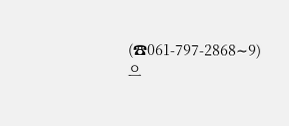(☎061-797-2868∼9)으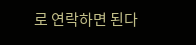로 연락하면 된다